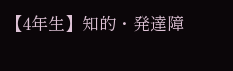【4年生】知的・発達障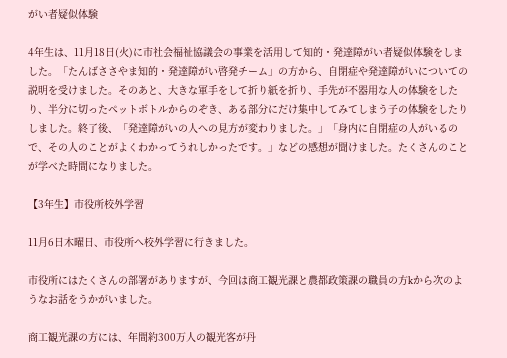がい者疑似体験

4年生は、11月18日(火)に市社会福祉協議会の事業を活用して知的・発達障がい者疑似体験をしました。「たんばささやま知的・発達障がい啓発チーム」の方から、自閉症や発達障がいについての説明を受けました。そのあと、大きな軍手をして折り紙を折り、手先が不器用な人の体験をしたり、半分に切ったペットボトルからのぞき、ある部分にだけ集中してみてしまう子の体験をしたりしました。終了後、「発達障がいの人への見方が変わりました。」「身内に自閉症の人がいるので、その人のことがよくわかってうれしかったです。」などの感想が聞けました。たくさんのことが学べた時間になりました。

【3年生】市役所校外学習

11月6日木曜日、市役所へ校外学習に行きました。

市役所にはたくさんの部署がありますが、今回は商工観光課と農都政策課の職員の方kから次のようなお話をうかがいました。

商工観光課の方には、年間約300万人の観光客が丹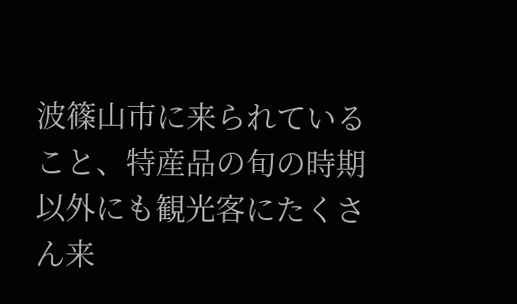波篠山市に来られていること、特産品の旬の時期以外にも観光客にたくさん来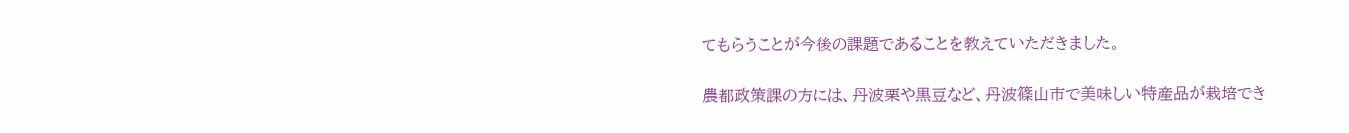てもらうことが今後の課題であることを教えていただきました。

農都政策課の方には、丹波栗や黒豆など、丹波篠山市で美味しい特産品が栽培でき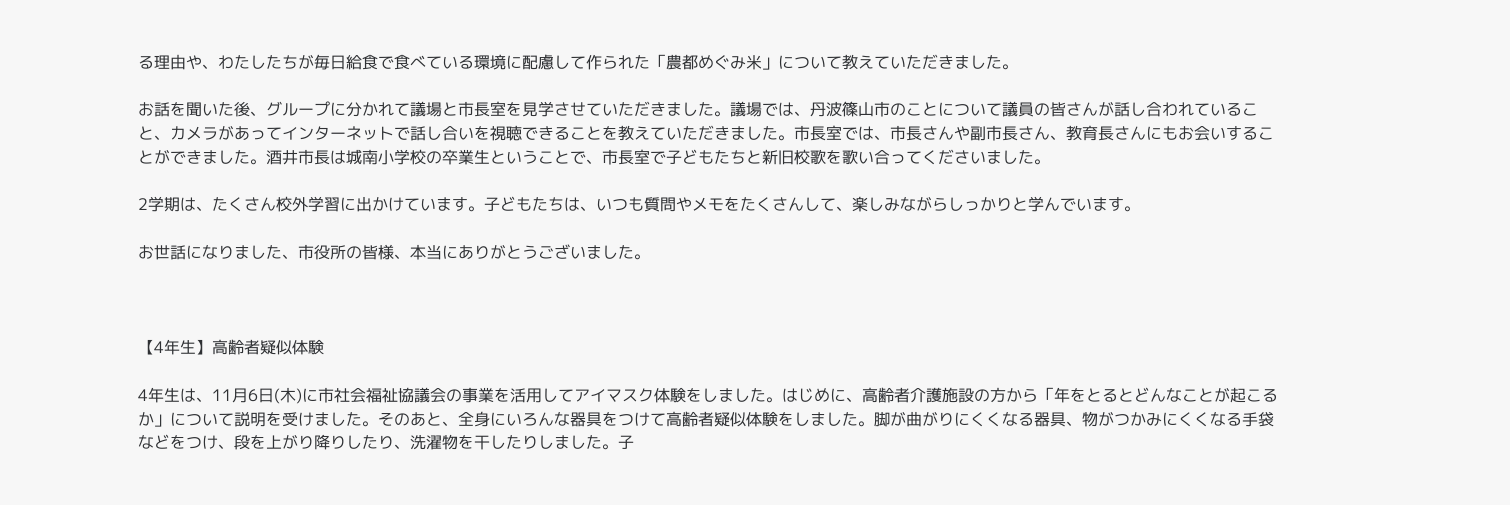る理由や、わたしたちが毎日給食で食べている環境に配慮して作られた「農都めぐみ米」について教えていただきました。

お話を聞いた後、グループに分かれて議場と市長室を見学させていただきました。議場では、丹波篠山市のことについて議員の皆さんが話し合われていること、カメラがあってインターネットで話し合いを視聴できることを教えていただきました。市長室では、市長さんや副市長さん、教育長さんにもお会いすることができました。酒井市長は城南小学校の卒業生ということで、市長室で子どもたちと新旧校歌を歌い合ってくださいました。

2学期は、たくさん校外学習に出かけています。子どもたちは、いつも質問やメモをたくさんして、楽しみながらしっかりと学んでいます。

お世話になりました、市役所の皆様、本当にありがとうございました。



【4年生】高齢者疑似体験

4年生は、11月6日(木)に市社会福祉協議会の事業を活用してアイマスク体験をしました。はじめに、高齢者介護施設の方から「年をとるとどんなことが起こるか」について説明を受けました。そのあと、全身にいろんな器具をつけて高齢者疑似体験をしました。脚が曲がりにくくなる器具、物がつかみにくくなる手袋などをつけ、段を上がり降りしたり、洗濯物を干したりしました。子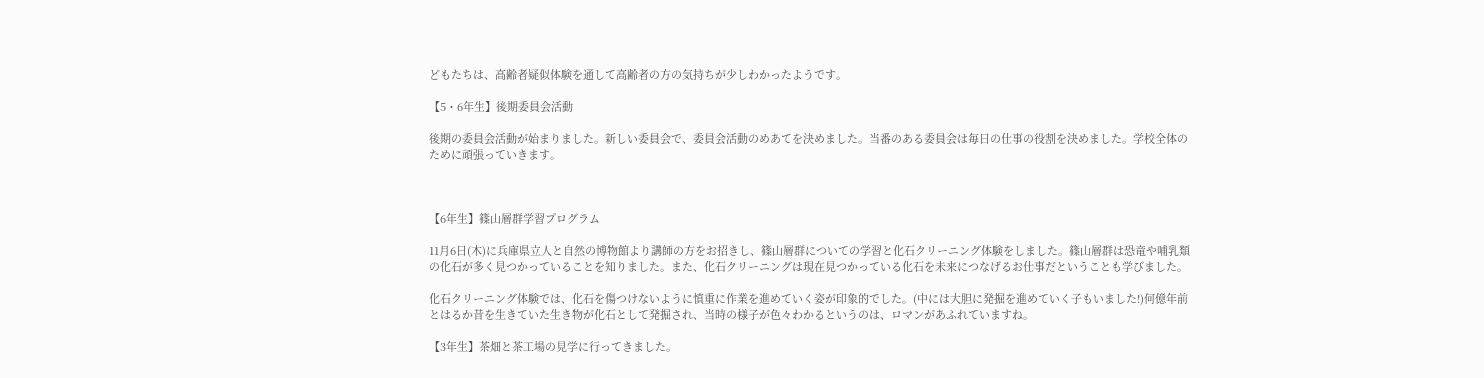どもたちは、高齢者疑似体験を通して高齢者の方の気持ちが少しわかったようです。

【5・6年生】後期委員会活動

後期の委員会活動が始まりました。新しい委員会で、委員会活動のめあてを決めました。当番のある委員会は毎日の仕事の役割を決めました。学校全体のために頑張っていきます。



【6年生】篠山層群学習プログラム

11月6日(木)に兵庫県立人と自然の博物館より講師の方をお招きし、篠山層群についての学習と化石クリーニング体験をしました。篠山層群は恐竜や哺乳類の化石が多く見つかっていることを知りました。また、化石クリーニングは現在見つかっている化石を未来につなげるお仕事だということも学びました。

化石クリーニング体験では、化石を傷つけないように慎重に作業を進めていく姿が印象的でした。(中には大胆に発掘を進めていく子もいました!)何億年前とはるか昔を生きていた生き物が化石として発掘され、当時の様子が色々わかるというのは、ロマンがあふれていますね。

【3年生】茶畑と茶工場の見学に行ってきました。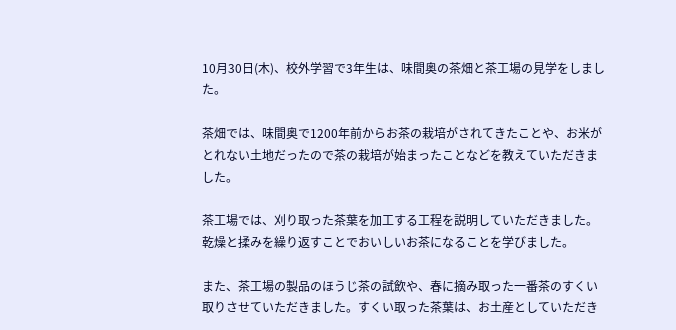10月30日(木)、校外学習で3年生は、味間奥の茶畑と茶工場の見学をしました。

茶畑では、味間奥で1200年前からお茶の栽培がされてきたことや、お米がとれない土地だったので茶の栽培が始まったことなどを教えていただきました。

茶工場では、刈り取った茶葉を加工する工程を説明していただきました。乾燥と揉みを繰り返すことでおいしいお茶になることを学びました。

また、茶工場の製品のほうじ茶の試飲や、春に摘み取った一番茶のすくい取りさせていただきました。すくい取った茶葉は、お土産としていただき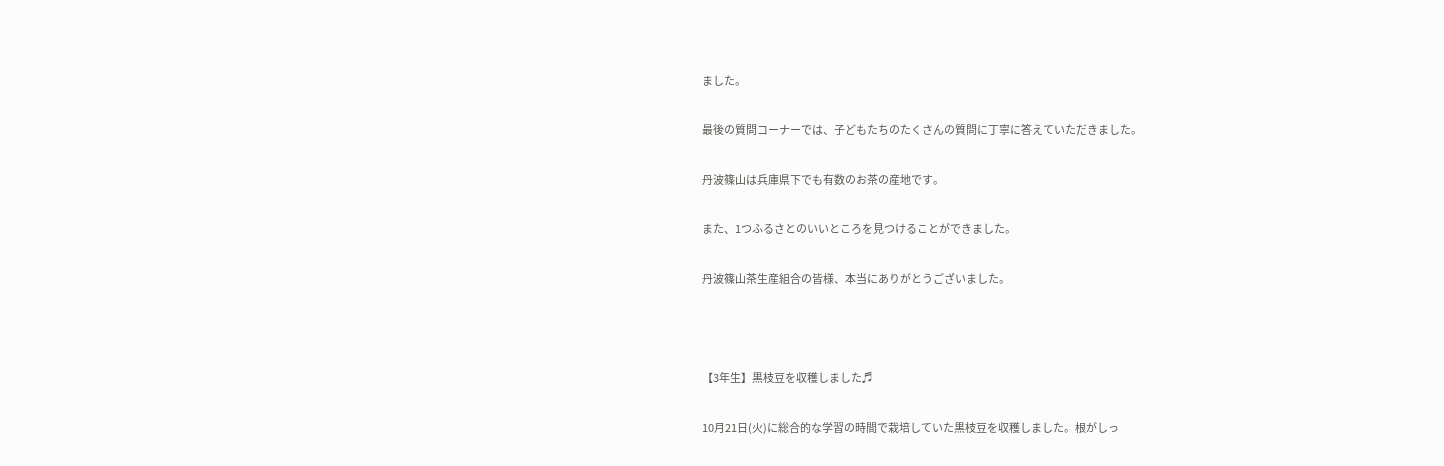ました。

最後の質問コーナーでは、子どもたちのたくさんの質問に丁寧に答えていただきました。

丹波篠山は兵庫県下でも有数のお茶の産地です。

また、1つふるさとのいいところを見つけることができました。

丹波篠山茶生産組合の皆様、本当にありがとうございました。



【3年生】黒枝豆を収穫しました♬

10月21日(火)に総合的な学習の時間で栽培していた黒枝豆を収穫しました。根がしっ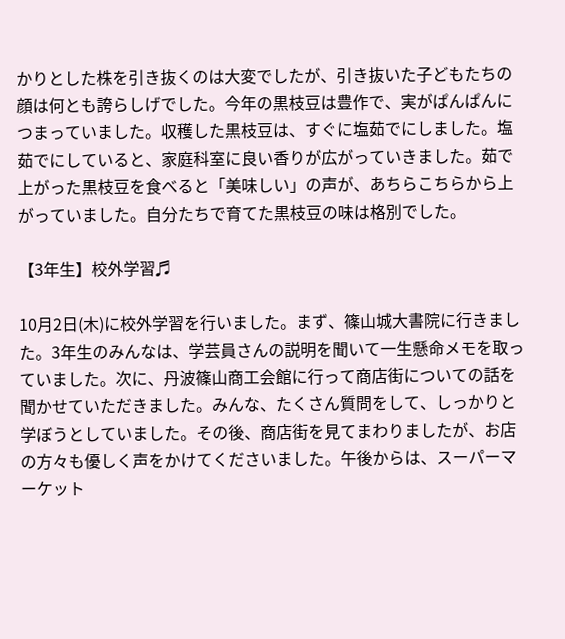かりとした株を引き抜くのは大変でしたが、引き抜いた子どもたちの顔は何とも誇らしげでした。今年の黒枝豆は豊作で、実がぱんぱんにつまっていました。収穫した黒枝豆は、すぐに塩茹でにしました。塩茹でにしていると、家庭科室に良い香りが広がっていきました。茹で上がった黒枝豆を食べると「美味しい」の声が、あちらこちらから上がっていました。自分たちで育てた黒枝豆の味は格別でした。

【3年生】校外学習♬

10月2日(木)に校外学習を行いました。まず、篠山城大書院に行きました。3年生のみんなは、学芸員さんの説明を聞いて一生懸命メモを取っていました。次に、丹波篠山商工会館に行って商店街についての話を聞かせていただきました。みんな、たくさん質問をして、しっかりと学ぼうとしていました。その後、商店街を見てまわりましたが、お店の方々も優しく声をかけてくださいました。午後からは、スーパーマーケット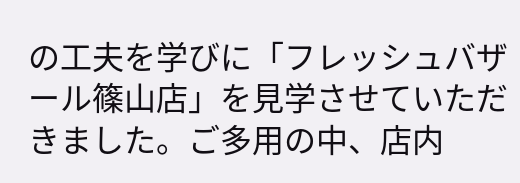の工夫を学びに「フレッシュバザール篠山店」を見学させていただきました。ご多用の中、店内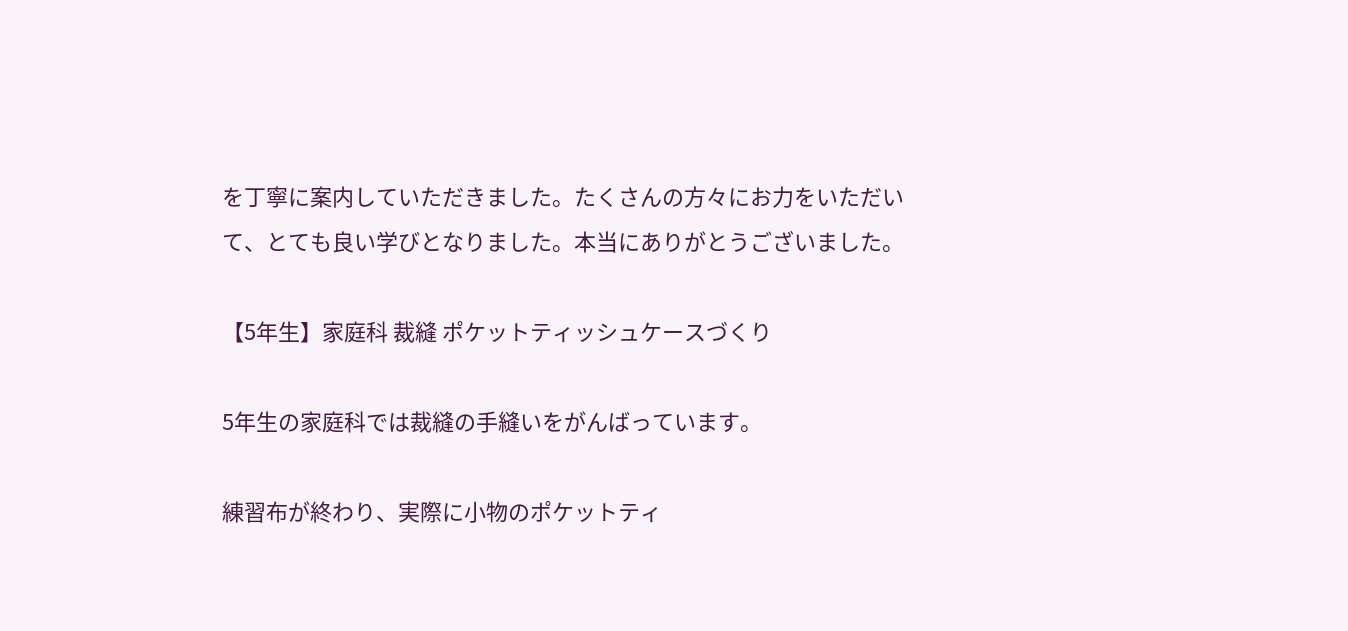を丁寧に案内していただきました。たくさんの方々にお力をいただいて、とても良い学びとなりました。本当にありがとうございました。

【5年生】家庭科 裁縫 ポケットティッシュケースづくり

5年生の家庭科では裁縫の手縫いをがんばっています。

練習布が終わり、実際に小物のポケットティ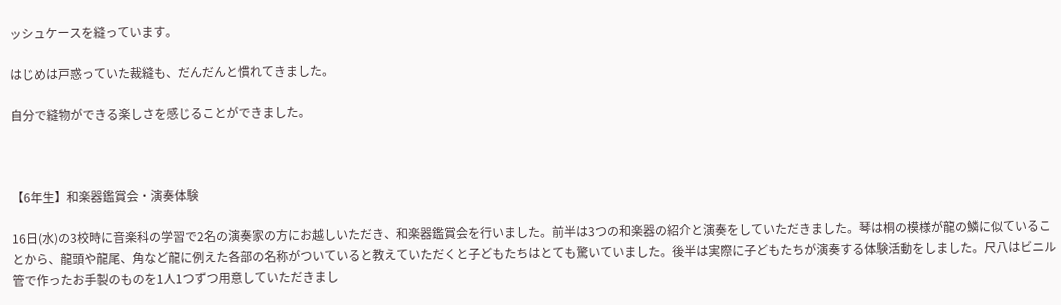ッシュケースを縫っています。

はじめは戸惑っていた裁縫も、だんだんと慣れてきました。

自分で縫物ができる楽しさを感じることができました。



【6年生】和楽器鑑賞会・演奏体験

16日(水)の3校時に音楽科の学習で2名の演奏家の方にお越しいただき、和楽器鑑賞会を行いました。前半は3つの和楽器の紹介と演奏をしていただきました。琴は桐の模様が龍の鱗に似ていることから、龍頭や龍尾、角など龍に例えた各部の名称がついていると教えていただくと子どもたちはとても驚いていました。後半は実際に子どもたちが演奏する体験活動をしました。尺八はビニル管で作ったお手製のものを1人1つずつ用意していただきまし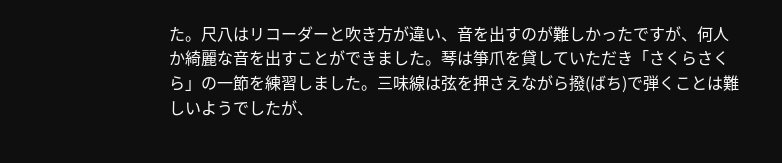た。尺八はリコーダーと吹き方が違い、音を出すのが難しかったですが、何人か綺麗な音を出すことができました。琴は箏爪を貸していただき「さくらさくら」の一節を練習しました。三味線は弦を押さえながら撥(ばち)で弾くことは難しいようでしたが、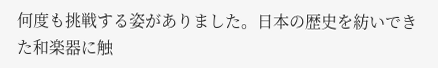何度も挑戦する姿がありました。日本の歴史を紡いできた和楽器に触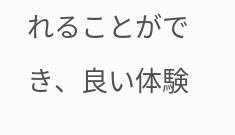れることができ、良い体験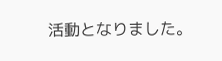活動となりました。